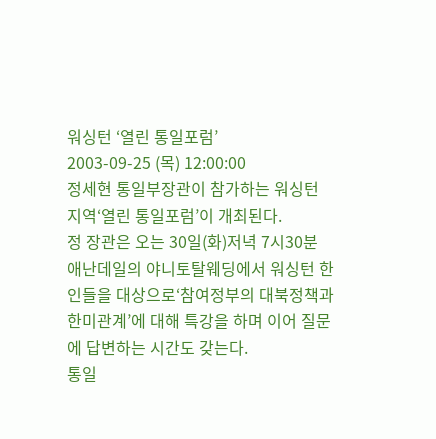워싱턴 ‘열린 통일포럼’
2003-09-25 (목) 12:00:00
정세현 통일부장관이 참가하는 워싱턴 지역‘열린 통일포럼’이 개최된다.
정 장관은 오는 30일(화)저녁 7시30분 애난데일의 야니토탈웨딩에서 워싱턴 한인들을 대상으로‘참여정부의 대북정책과 한미관계’에 대해 특강을 하며 이어 질문에 답변하는 시간도 갖는다.
통일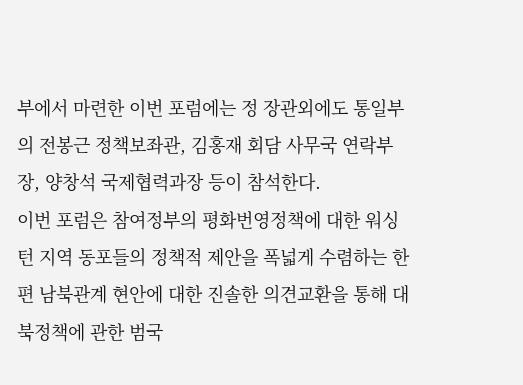부에서 마련한 이번 포럼에는 정 장관외에도 통일부의 전봉근 정책보좌관, 김홍재 회담 사무국 연락부장, 양창석 국제협력과장 등이 참석한다.
이번 포럼은 참여정부의 평화번영정책에 대한 워싱턴 지역 동포들의 정책적 제안을 폭넓게 수렴하는 한편 남북관계 현안에 대한 진솔한 의견교환을 통해 대북정책에 관한 범국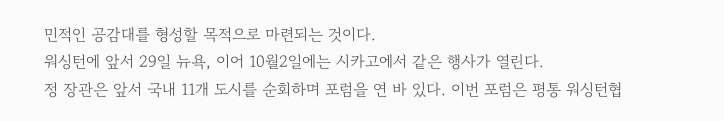민적인 공감대를 형성할 목적으로 마련되는 것이다.
워싱턴에 앞서 29일 뉴욕, 이어 10월2일에는 시카고에서 같은 행사가 열린다.
정 장관은 앞서 국내 11개 도시를 순회하며 포럼을 연 바 있다. 이번 포럼은 평통 워싱턴협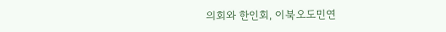의회와 한인회, 이북오도민연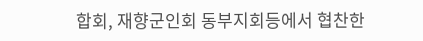합회, 재향군인회 동부지회등에서 협찬한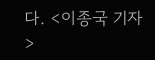다. <이종국 기자>